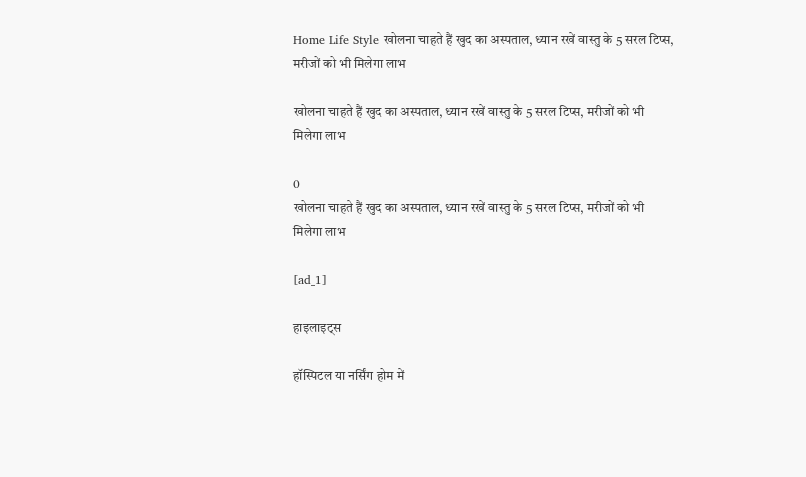Home Life Style खोलना चाहते हैं खुद का अस्पताल, ध्यान रखें वास्तु के 5 सरल टिप्स, मरीजों को भी मिलेगा लाभ

खोलना चाहते हैं खुद का अस्पताल, ध्यान रखें वास्तु के 5 सरल टिप्स, मरीजों को भी मिलेगा लाभ

0
खोलना चाहते हैं खुद का अस्पताल, ध्यान रखें वास्तु के 5 सरल टिप्स, मरीजों को भी मिलेगा लाभ

[ad_1]

हाइलाइट्स

हॉस्पिटल या नर्सिंग होम में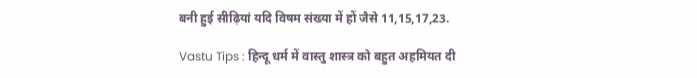बनी हुई सीढ़ियां यदि विषम संख्या में हों जैसे 11,15,17,23.

Vastu Tips : हिन्दू धर्म में वास्तु शास्त्र को बहुत अहमियत दी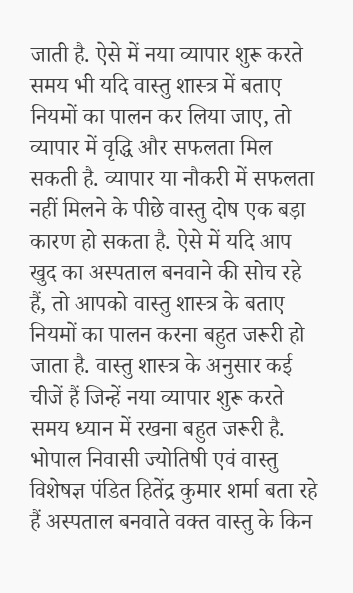जाती है. ऐसे में नया व्यापार शुरू करते समय भी यदि वास्तु शास्त्र में बताए नियमों का पालन कर लिया जाए, तो व्यापार में वृद्धि और सफलता मिल सकती है. व्यापार या नौकरी में सफलता नहीं मिलने के पीछे वास्तु दोष एक बड़ा कारण हो सकता है. ऐसे में यदि आप खुद का अस्पताल बनवाने की सोच रहे हैं, तो आपको वास्तु शास्त्र के बताए नियमों का पालन करना बहुत जरूरी हो जाता है. वास्तु शास्त्र के अनुसार कई चीजें हैं जिन्हें नया व्यापार शुरू करते समय ध्यान में रखना बहुत जरूरी है. भोपाल निवासी ज्योतिषी एवं वास्तु विशेषज्ञ पंडित हितेंद्र कुमार शर्मा बता रहे हैं अस्पताल बनवाते वक्त वास्तु के किन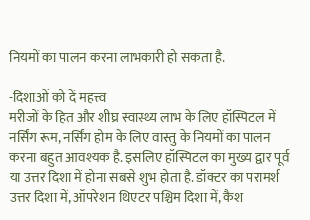नियमों का पालन करना लाभकारी हो सकता है.

-दिशाओं को दें महत्त्व
मरीजों के हित और शीघ्र स्वास्थ्य लाभ के लिए हॉस्पिटल में नर्सिंग रूम, नर्सिंग होम के लिए वास्तु के नियमों का पालन करना बहुत आवश्यक है. इसलिए हॉस्पिटल का मुख्य द्वार पूर्व या उत्तर दिशा में होना सबसे शुभ होता है. डॉक्टर का परामर्श उत्तर दिशा में, ऑपरेशन थिएटर पश्चिम दिशा में, कैश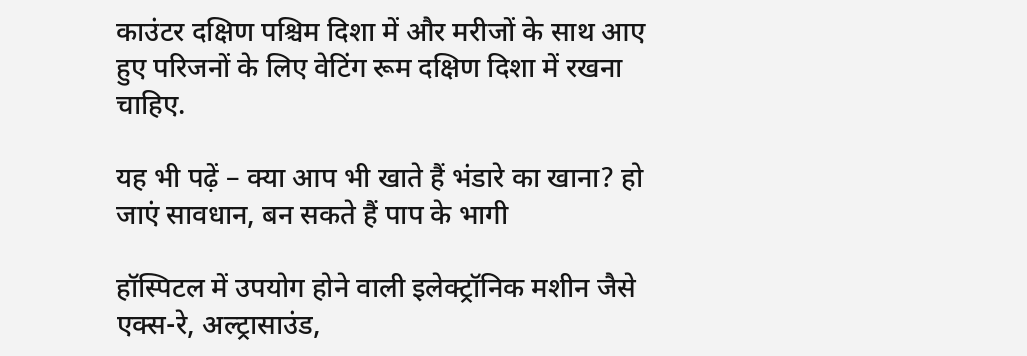काउंटर दक्षिण पश्चिम दिशा में और मरीजों के साथ आए हुए परिजनों के लिए वेटिंग रूम दक्षिण दिशा में रखना चाहिए.

यह भी पढ़ें – क्या आप भी खाते हैं भंडारे का खाना? हो जाएं सावधान, बन सकते हैं पाप के भागी

हॉस्पिटल में उपयोग होने वाली इलेक्ट्रॉनिक मशीन जैसे एक्स-रे, अल्ट्रासाउंड,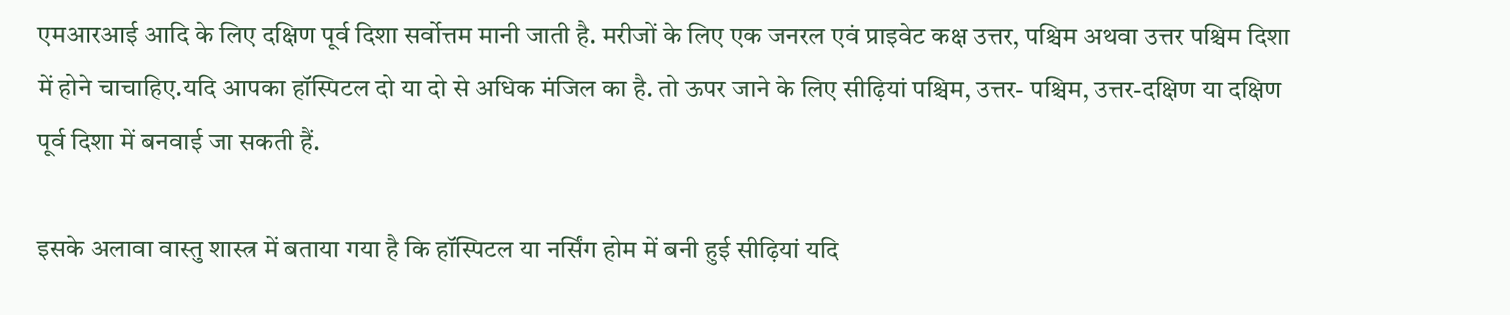एमआरआई आदि के लिए दक्षिण पूर्व दिशा सर्वोत्तम मानी जाती है. मरीजों के लिए एक जनरल एवं प्राइवेट कक्ष उत्तर, पश्चिम अथवा उत्तर पश्चिम दिशा में होने चाचाहिए.यदि आपका हॉस्पिटल दो या दो से अधिक मंजिल का है. तो ऊपर जाने के लिए सीढ़ियां पश्चिम, उत्तर- पश्चिम, उत्तर-दक्षिण या दक्षिण पूर्व दिशा में बनवाई जा सकती हैं.

इसके अलावा वास्तु शास्त्र में बताया गया है कि हॉस्पिटल या नर्सिंग होम में बनी हुई सीढ़ियां यदि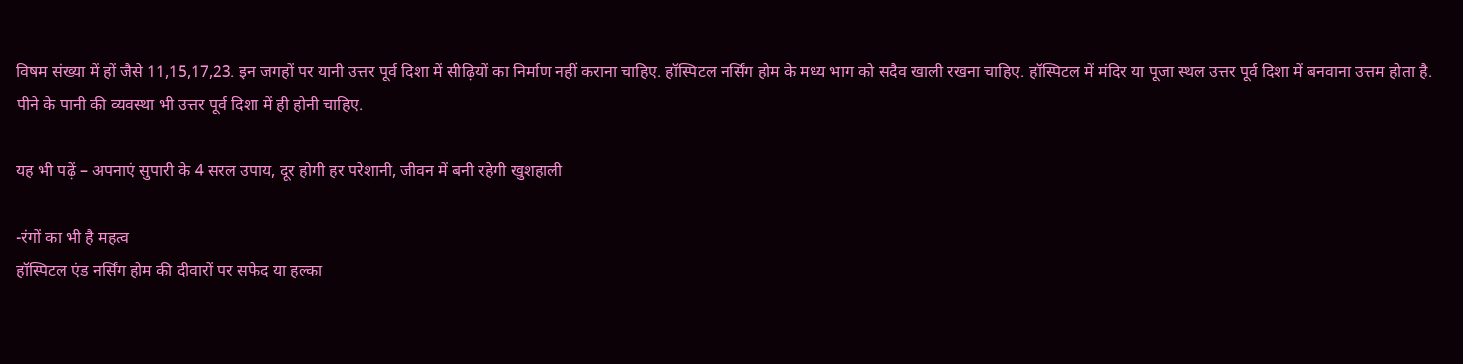विषम संख्या में हों जैसे 11,15,17,23. इन जगहों पर यानी उत्तर पूर्व दिशा में सीढ़ियों का निर्माण नहीं कराना चाहिए. हॉस्पिटल नर्सिंग होम के मध्य भाग को सदैव खाली रखना चाहिए. हॉस्पिटल में मंदिर या पूजा स्थल उत्तर पूर्व दिशा में बनवाना उत्तम होता है. पीने के पानी की व्यवस्था भी उत्तर पूर्व दिशा में ही होनी चाहिए.

यह भी पढ़ें – अपनाएं सुपारी के 4 सरल उपाय, दूर होगी हर परेशानी, जीवन में बनी रहेगी खुशहाली

-रंगों का भी है महत्व
हॉस्पिटल एंड नर्सिंग होम की दीवारों पर सफेद या हल्का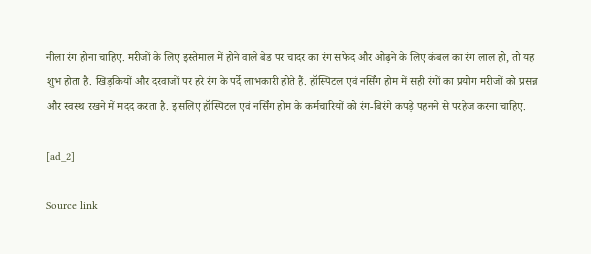नीला रंग होना चाहिए. मरीजों के लिए इस्तेमाल में होने वाले बेड पर चादर का रंग सफेद और ओढ़ने के लिए कंबल का रंग लाल हो, तो यह शुभ होता है. खिड़कियों और दरवाजों पर हरे रंग के पर्दे लाभकारी होते हैं. हॉस्पिटल एवं नर्सिंग होम में सही रंगों का प्रयोग मरीजों को प्रसन्न और स्वस्थ रखने में मदद करता है. इसलिए हॉस्पिटल एवं नर्सिंग होम के कर्मचारियों को रंग-बिरंगे कपड़े पहनने से परहेज करना चाहिए.

[ad_2]

Source link